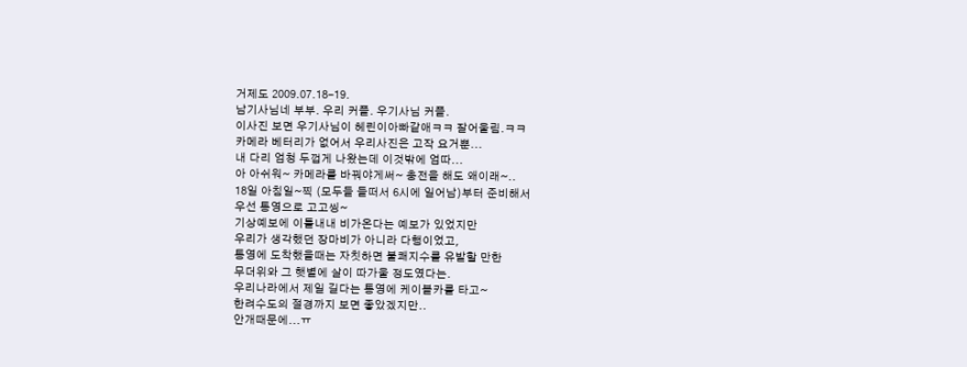거제도 2009.07.18-19.
남기사님네 부부. 우리 커플. 우기사님 커플.
이사진 보면 우기사님이 헤린이아빠같애ㅋㅋ 잘어울림.ㅋㅋ
카메라 베터리가 없어서 우리사진은 고작 요거뿐...
내 다리 엄청 두껍게 나왔는데 이것밖에 엄따...
아 아쉬워~ 카메라를 바꿔야게써~ 충전을 해도 왜이래~..
18일 아침일~찍 (모두들 들떠서 6시에 일어남)부터 준비해서
우선 통영으로 고고씽~
기상예보에 이틀내내 비가온다는 예보가 있었지만
우리가 생각했던 장마비가 아니라 다행이었고,
통영에 도착했을때는 자칫하면 불쾌지수를 유발할 만한
무더위와 그 햇볕에 살이 따가울 정도였다는.
우리나라에서 제일 길다는 통영에 케이블카를 타고~
한려수도의 절경까지 보면 좋았겠지만..
안개때문에...ㅠ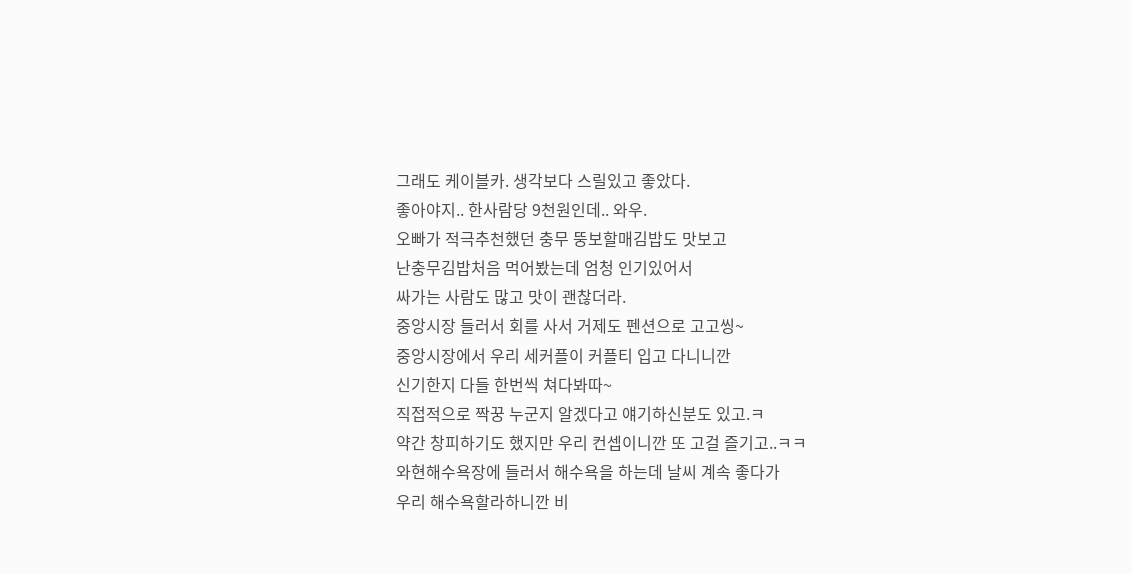그래도 케이블카. 생각보다 스릴있고 좋았다.
좋아야지.. 한사람당 9천원인데.. 와우.
오빠가 적극추천했던 충무 뚱보할매김밥도 맛보고
난충무김밥처음 먹어봤는데 엄청 인기있어서
싸가는 사람도 많고 맛이 괜찮더라.
중앙시장 들러서 회를 사서 거제도 펜션으로 고고씽~
중앙시장에서 우리 세커플이 커플티 입고 다니니깐
신기한지 다들 한번씩 쳐다봐따~
직접적으로 짝꿍 누군지 알겠다고 얘기하신분도 있고.ㅋ
약간 창피하기도 했지만 우리 컨셉이니깐 또 고걸 즐기고..ㅋㅋ
와현해수욕장에 들러서 해수욕을 하는데 날씨 계속 좋다가
우리 해수욕할라하니깐 비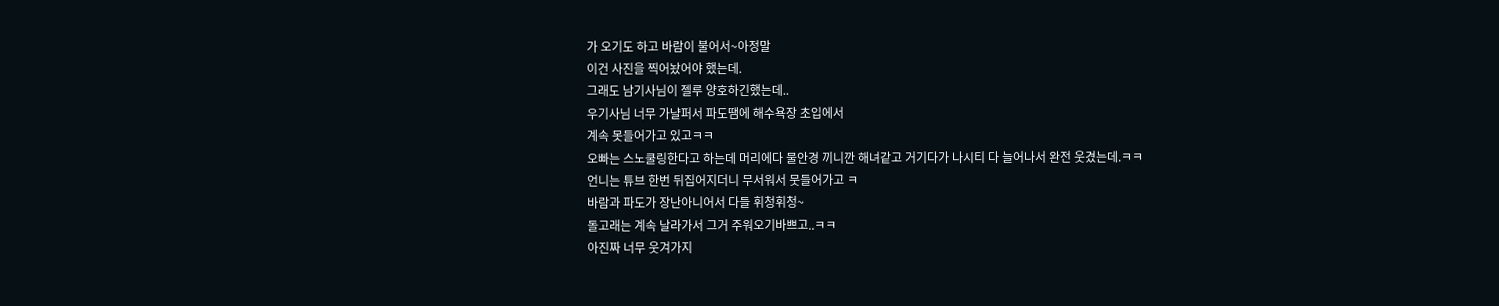가 오기도 하고 바람이 불어서~아정말
이건 사진을 찍어놨어야 했는데.
그래도 남기사님이 젤루 양호하긴했는데..
우기사님 너무 가냘퍼서 파도땜에 해수욕장 초입에서
계속 못들어가고 있고ㅋㅋ
오빠는 스노쿨링한다고 하는데 머리에다 물안경 끼니깐 해녀같고 거기다가 나시티 다 늘어나서 완전 웃겼는데.ㅋㅋ
언니는 튜브 한번 뒤집어지더니 무서워서 뭇들어가고 ㅋ
바람과 파도가 장난아니어서 다들 휘청휘청~
돌고래는 계속 날라가서 그거 주워오기바쁘고..ㅋㅋ
아진짜 너무 웃겨가지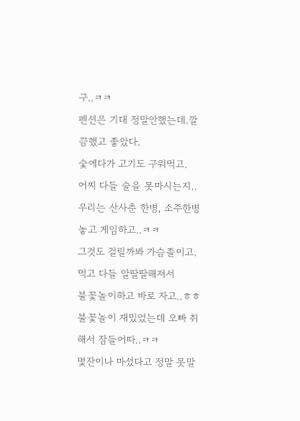구..ㅋㅋ
펜션은 기대 정말안했는데.깔끔했고 좋았다.
숯에다가 고기도 구워먹고.
어찌 다들 술을 못마시는지..
우리는 산사춘 한병, 소주한병 놓고 게임하고..ㅋㅋ
그것도 걸릴까봐 가슴졸이고. 먹고 다들 알딸딸해져서
불꽃놀이하고 바로 자고..ㅎㅎ
불꽃놀이 재밌었는데 오빠 취해서 잠들어따..ㅋㅋ
몇잔이나 마셨다고 정말 못말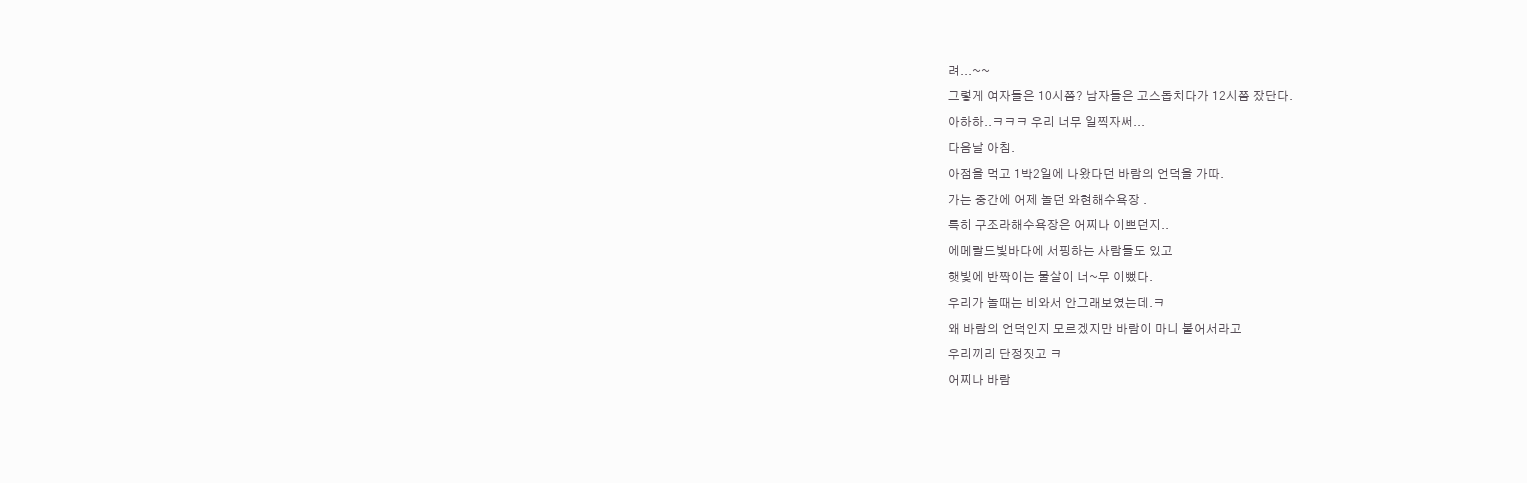려...~~
그렇게 여자들은 10시쯤? 남자들은 고스돕치다가 12시쯤 잤단다.
아하하..ㅋㅋㅋ 우리 너무 일찍자써...
다음날 아침.
아점을 먹고 1박2일에 나왔다던 바람의 언덕을 가따.
가는 중간에 어제 놀던 와현해수욕장 .
특히 구조라해수욕장은 어찌나 이쁘던지..
에메랄드빛바다에 서핑하는 사람들도 있고
햇빛에 반짝이는 물살이 너~무 이뻤다.
우리가 놀때는 비와서 안그래보였는데.ㅋ
왜 바람의 언덕인지 모르겠지만 바람이 마니 불어서라고
우리끼리 단정짓고 ㅋ
어찌나 바람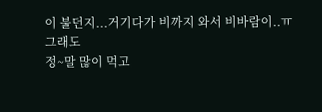이 불던지...거기다가 비까지 와서 비바람이..ㅠ
그래도
정~말 많이 먹고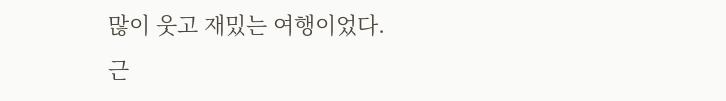많이 웃고 재밌는 여행이었다.
근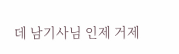데 남기사님 인제 거제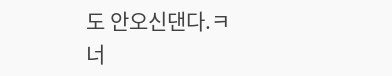도 안오신댄다.ㅋ
너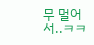무 멀어서..ㅋㅋ